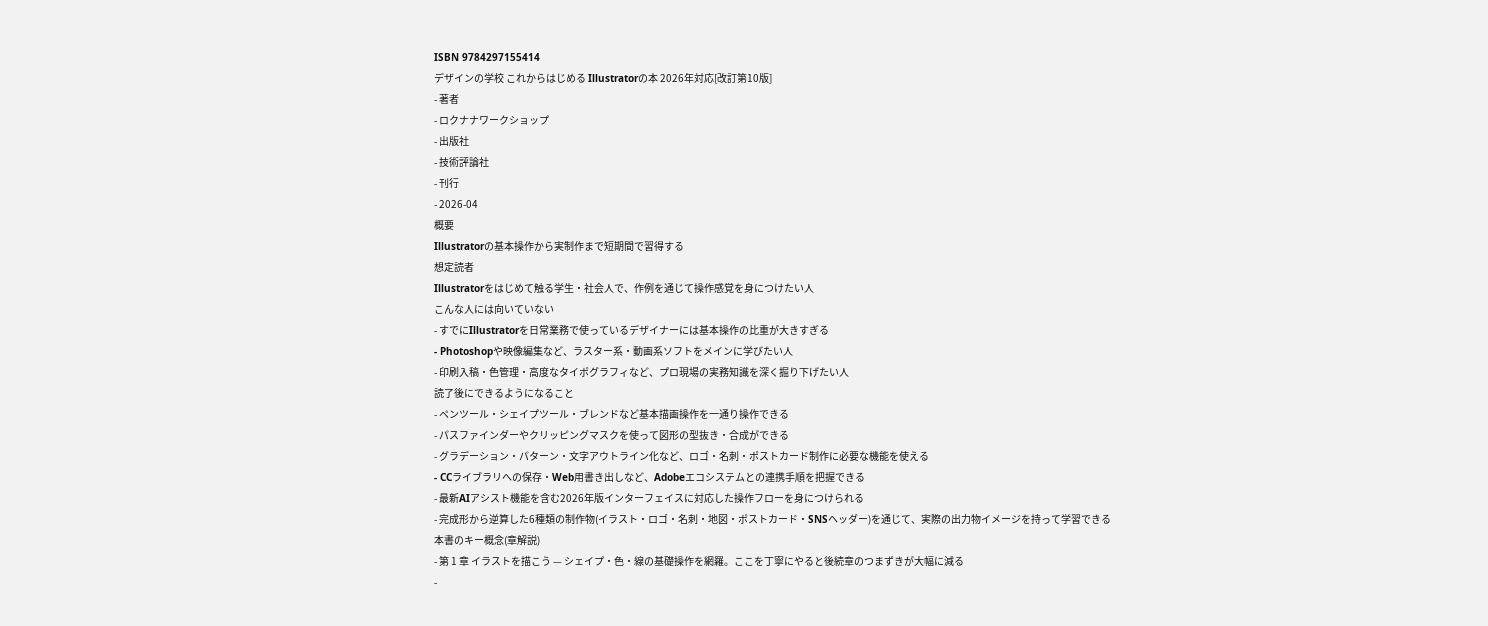ISBN 9784297155414
デザインの学校 これからはじめる Illustratorの本 2026年対応[改訂第10版]
- 著者
- ロクナナワークショップ
- 出版社
- 技術評論社
- 刊行
- 2026-04
概要
Illustratorの基本操作から実制作まで短期間で習得する
想定読者
Illustratorをはじめて触る学生・社会人で、作例を通じて操作感覚を身につけたい人
こんな人には向いていない
- すでにIllustratorを日常業務で使っているデザイナーには基本操作の比重が大きすぎる
- Photoshopや映像編集など、ラスター系・動画系ソフトをメインに学びたい人
- 印刷入稿・色管理・高度なタイポグラフィなど、プロ現場の実務知識を深く掘り下げたい人
読了後にできるようになること
- ペンツール・シェイプツール・ブレンドなど基本描画操作を一通り操作できる
- パスファインダーやクリッピングマスクを使って図形の型抜き・合成ができる
- グラデーション・パターン・文字アウトライン化など、ロゴ・名刺・ポストカード制作に必要な機能を使える
- CCライブラリへの保存・Web用書き出しなど、Adobeエコシステムとの連携手順を把握できる
- 最新AIアシスト機能を含む2026年版インターフェイスに対応した操作フローを身につけられる
- 完成形から逆算した6種類の制作物(イラスト・ロゴ・名刺・地図・ポストカード・SNSヘッダー)を通じて、実際の出力物イメージを持って学習できる
本書のキー概念(章解説)
- 第 1 章 イラストを描こう — シェイプ・色・線の基礎操作を網羅。ここを丁寧にやると後続章のつまずきが大幅に減る
-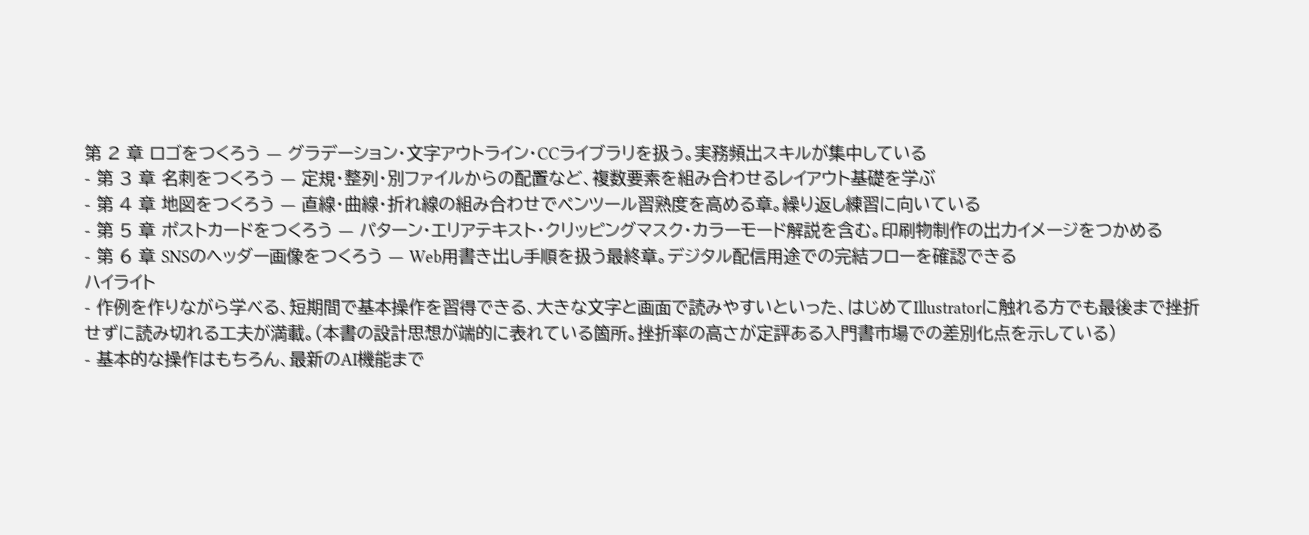第 2 章 ロゴをつくろう — グラデーション・文字アウトライン・CCライブラリを扱う。実務頻出スキルが集中している
- 第 3 章 名刺をつくろう — 定規・整列・別ファイルからの配置など、複数要素を組み合わせるレイアウト基礎を学ぶ
- 第 4 章 地図をつくろう — 直線・曲線・折れ線の組み合わせでペンツール習熟度を高める章。繰り返し練習に向いている
- 第 5 章 ポストカードをつくろう — パターン・エリアテキスト・クリッピングマスク・カラーモード解説を含む。印刷物制作の出力イメージをつかめる
- 第 6 章 SNSのヘッダー画像をつくろう — Web用書き出し手順を扱う最終章。デジタル配信用途での完結フローを確認できる
ハイライト
- 作例を作りながら学べる、短期間で基本操作を習得できる、大きな文字と画面で読みやすいといった、はじめてIllustratorに触れる方でも最後まで挫折せずに読み切れる工夫が満載。(本書の設計思想が端的に表れている箇所。挫折率の高さが定評ある入門書市場での差別化点を示している)
- 基本的な操作はもちろん、最新のAI機能まで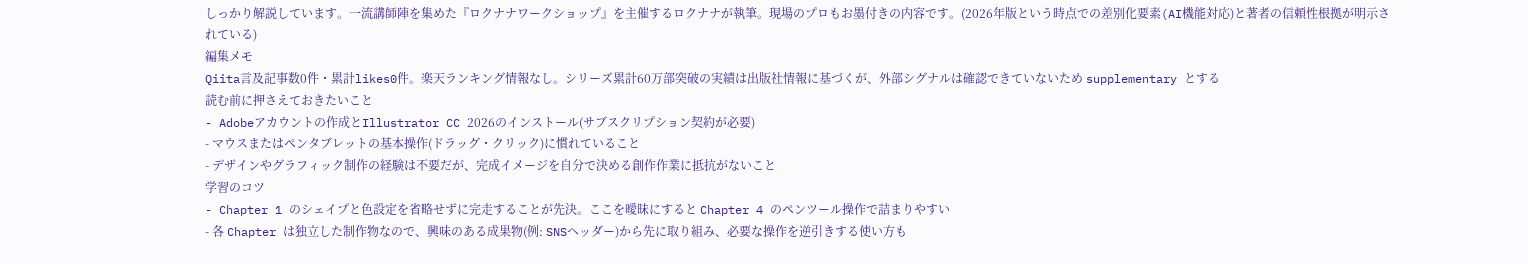しっかり解説しています。一流講師陣を集めた『ロクナナワークショップ』を主催するロクナナが執筆。現場のプロもお墨付きの内容です。(2026年版という時点での差別化要素(AI機能対応)と著者の信頼性根拠が明示されている)
編集メモ
Qiita言及記事数0件・累計likes0件。楽天ランキング情報なし。シリーズ累計60万部突破の実績は出版社情報に基づくが、外部シグナルは確認できていないため supplementary とする
読む前に押さえておきたいこと
- Adobeアカウントの作成とIllustrator CC 2026のインストール(サブスクリプション契約が必要)
- マウスまたはペンタブレットの基本操作(ドラッグ・クリック)に慣れていること
- デザインやグラフィック制作の経験は不要だが、完成イメージを自分で決める創作作業に抵抗がないこと
学習のコツ
- Chapter 1 のシェイプと色設定を省略せずに完走することが先決。ここを曖昧にすると Chapter 4 のペンツール操作で詰まりやすい
- 各 Chapter は独立した制作物なので、興味のある成果物(例: SNSヘッダー)から先に取り組み、必要な操作を逆引きする使い方も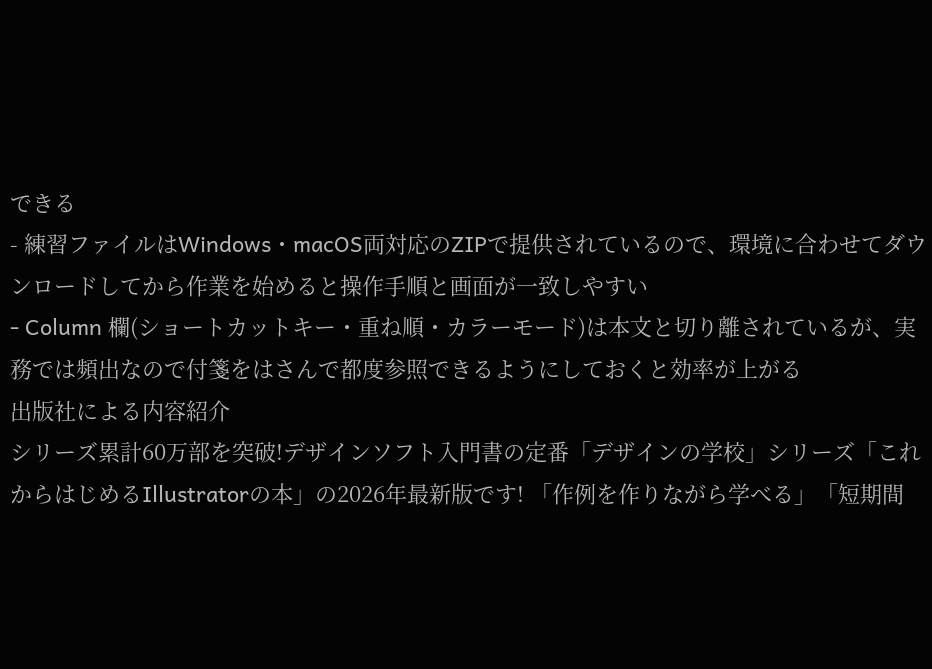できる
- 練習ファイルはWindows・macOS両対応のZIPで提供されているので、環境に合わせてダウンロードしてから作業を始めると操作手順と画面が一致しやすい
- Column 欄(ショートカットキー・重ね順・カラーモード)は本文と切り離されているが、実務では頻出なので付箋をはさんで都度参照できるようにしておくと効率が上がる
出版社による内容紹介
シリーズ累計60万部を突破!デザインソフト入門書の定番「デザインの学校」シリーズ「これからはじめるIllustratorの本」の2026年最新版です! 「作例を作りながら学べる」「短期間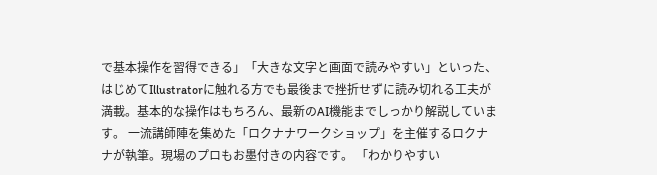で基本操作を習得できる」「大きな文字と画面で読みやすい」といった、はじめてIllustratorに触れる方でも最後まで挫折せずに読み切れる工夫が満載。基本的な操作はもちろん、最新のAI機能までしっかり解説しています。 一流講師陣を集めた「ロクナナワークショップ」を主催するロクナナが執筆。現場のプロもお墨付きの内容です。 「わかりやすい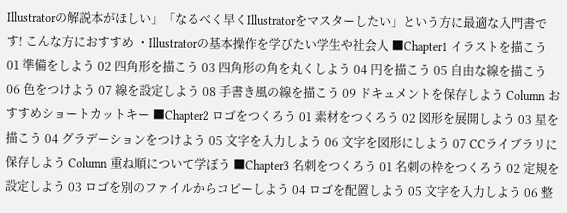Illustratorの解説本がほしい」「なるべく早くIllustratorをマスターしたい」という方に最適な入門書です! こんな方におすすめ ・Illustratorの基本操作を学びたい学生や社会人 ■Chapter1 イラストを描こう 01 準備をしよう 02 四角形を描こう 03 四角形の角を丸くしよう 04 円を描こう 05 自由な線を描こう 06 色をつけよう 07 線を設定しよう 08 手書き風の線を描こう 09 ドキュメントを保存しよう Column おすすめショートカットキー ■Chapter2 ロゴをつくろう 01 素材をつくろう 02 図形を展開しよう 03 星を描こう 04 グラデーションをつけよう 05 文字を入力しよう 06 文字を図形にしよう 07 CCライブラリに保存しよう Column 重ね順について学ぼう ■Chapter3 名刺をつくろう 01 名刺の枠をつくろう 02 定規を設定しよう 03 ロゴを別のファイルからコピーしよう 04 ロゴを配置しよう 05 文字を入力しよう 06 整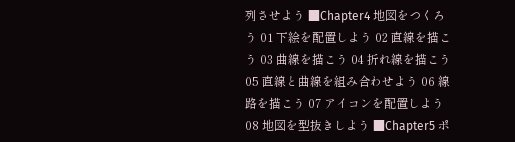列させよう ■Chapter4 地図をつくろう 01 下絵を配置しよう 02 直線を描こう 03 曲線を描こう 04 折れ線を描こう 05 直線と曲線を組み合わせよう 06 線路を描こう 07 アイコンを配置しよう 08 地図を型抜きしよう ■Chapter5 ポ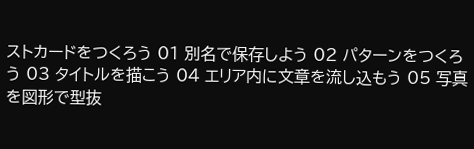ストカードをつくろう 01 別名で保存しよう 02 パターンをつくろう 03 タイトルを描こう 04 エリア内に文章を流し込もう 05 写真を図形で型抜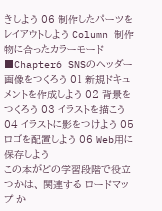きしよう 06 制作したパーツをレイアウトしよう Column 制作物に合ったカラーモード ■Chapter6 SNSのヘッダー画像をつくろう 01 新規ドキュメントを作成しよう 02 背景をつくろう 03 イラストを描こう 04 イラストに影をつけよう 05 ロゴを配置しよう 06 Web用に保存しよう
この本がどの学習段階で役立つかは、 関連する ロードマップ か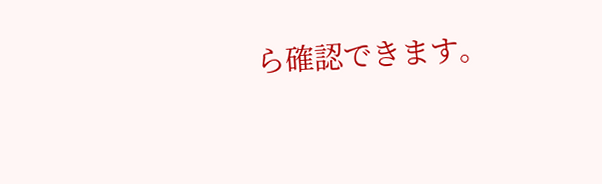ら確認できます。